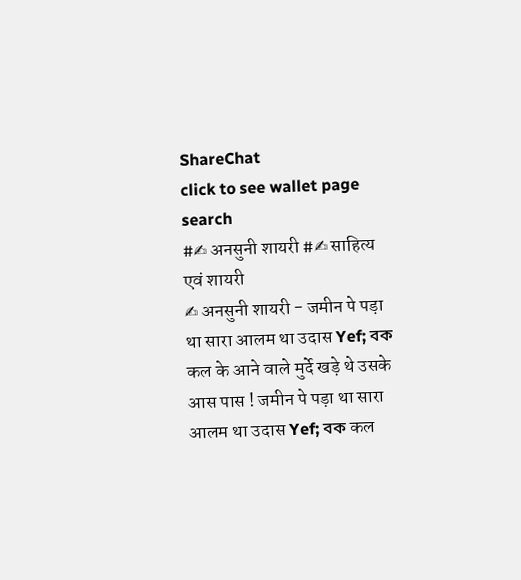ShareChat
click to see wallet page
search
#✍ अनसुनी शायरी #✍ साहित्य एवं शायरी
✍ अनसुनी शायरी - जमीन पे पड़ा था सारा आलम था उदास Yef; বক कल के आने वाले मुर्दे खड़े थे उसके आस पास ! जमीन पे पड़ा था सारा आलम था उदास Yef; বক कल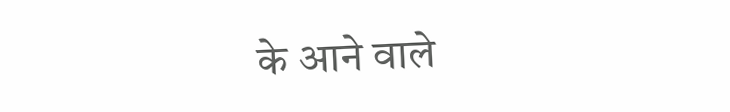के आने वाले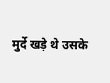मुर्दे खड़े थे उसके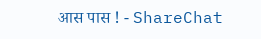आस पास ! - ShareChat